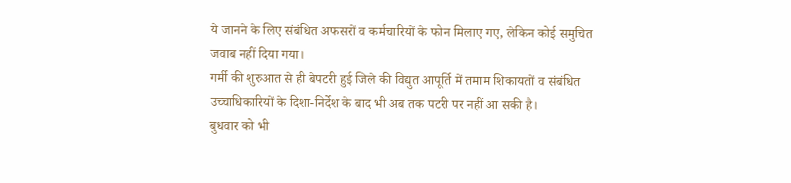ये जानने के लिए संबंधित अफसरों व कर्मचारियों के फोन मिलाए गए, लेकिन कोई समुचित जवाब नहीं दिया गया।
गर्मी की शुरुआत से ही बेपटरी हुई जिले की विद्युत आपूर्ति में तमाम शिकायतों व संबंधित उच्चाधिकारियों के दिशा-निर्देश के बाद भी अब तक पटरी पर नहीं आ सकी है।
बुधवार को भी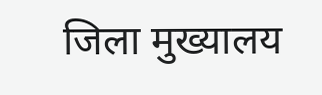जिला मुख्यालय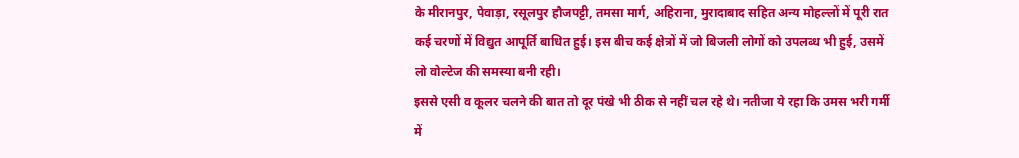के मीरानपुर, पेवाड़ा, रसूलपुर हौजपट्टी, तमसा मार्ग, अहिराना, मुरादाबाद सहित अन्य मोहल्लों में पूरी रात कई चरणों में विद्युत आपूर्ति बाधित हुई। इस बीच कई क्षेत्रों में जो बिजली लोगों को उपलब्ध भी हुई, उसमें लो वोल्टेज की समस्या बनी रही।
इससे एसी व कूलर चलने की बात तो दूर पंखे भी ठीक से नहीं चल रहे थे। नतीजा ये रहा कि उमस भरी गर्मी में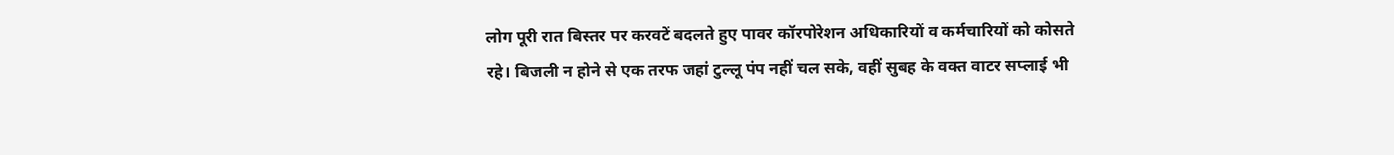लोग पूरी रात बिस्तर पर करवटें बदलते हुए पावर कॉरपोरेशन अधिकारियों व कर्मचारियों को कोसते रहे। बिजली न होने से एक तरफ जहां टुल्लू पंप नहीं चल सके, वहीं सुबह के वक्त वाटर सप्लाई भी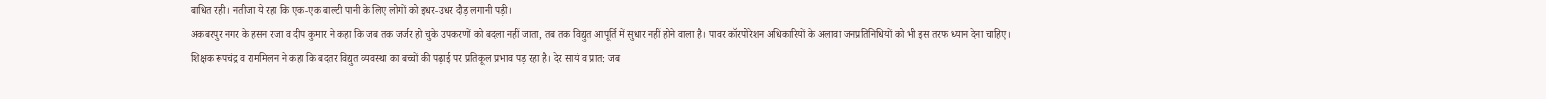बाधित रही। नतीजा ये रहा कि एक-एक बाल्टी पानी के लिए लोगों को इधर-उधर दौड़ लगानी पड़ी।
अकबरपुर नगर के हसन रजा व दीप कुमार ने कहा कि जब तक जर्जर हो चुके उपकरणों को बदला नहीं जाता, तब तक विद्युत आपूर्ति में सुधार नहीं होने वाला है। पावर कॉरपोरेशन अधिकारियों के अलावा जनप्रतिनिधियों को भी इस तरफ ध्यान देना चाहिए।
शिक्षक रूपचंद्र व राममिलन ने कहा कि बदतर विद्युत व्यवस्था का बच्चों की पढ़ाई पर प्रतिकूल प्रभाव पड़ रहा है। देर सायं व प्रात: जब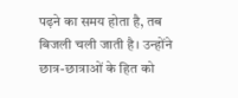पढ़ने का समय होता है, तब बिजली चली जाती है। उन्होंने छात्र-छात्राओं के हित को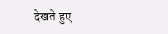देखते हुए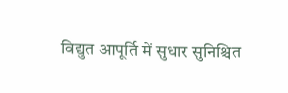विद्युत आपूर्ति में सुधार सुनिश्चित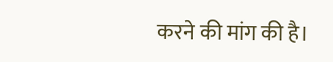करने की मांग की है।